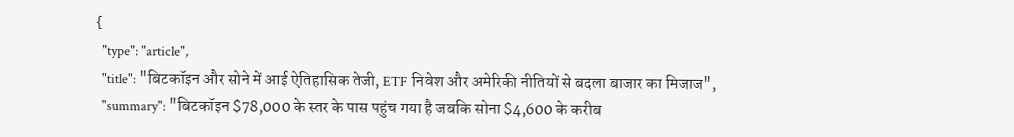{
  "type": "article",
  "title": "बिटकॉइन और सोने में आई ऐतिहासिक तेजी, ETF निवेश और अमेरिकी नीतियों से बदला बाजार का मिजाज",
  "summary": "बिटकॉइन $78,000 के स्तर के पास पहुंच गया है जबकि सोना $4,600 के करीब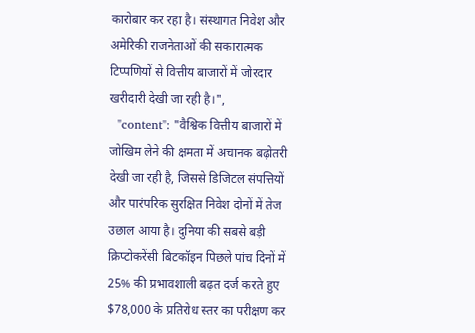कारोबार कर रहा है। संस्थागत निवेश और अमेरिकी राजनेताओं की सकारात्मक टिप्पणियों से वित्तीय बाजारों में जोरदार खरीदारी देखी जा रही है।",
  "content": "वैश्विक वित्तीय बाजारों में जोखिम लेने की क्षमता में अचानक बढ़ोतरी देखी जा रही है, जिससे डिजिटल संपत्तियों और पारंपरिक सुरक्षित निवेश दोनों में तेज उछाल आया है। दुनिया की सबसे बड़ी क्रिप्टोकरेंसी बिटकॉइन पिछले पांच दिनों में 25% की प्रभावशाली बढ़त दर्ज करते हुए $78,000 के प्रतिरोध स्तर का परीक्षण कर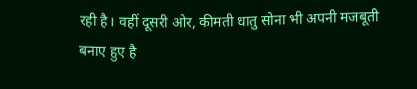रही है। वहीं दूसरी ओर, कीमती धातु सोना भी अपनी मजबूती बनाए हुए है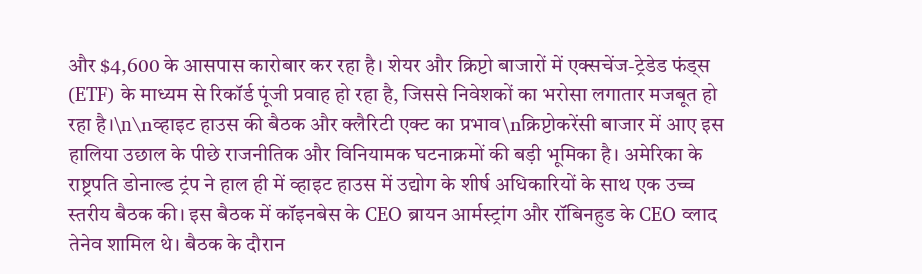और $4,600 के आसपास कारोबार कर रहा है। शेयर और क्रिप्टो बाजारों में एक्सचेंज-ट्रेडेड फंड्स (ETF) के माध्यम से रिकॉर्ड पूंजी प्रवाह हो रहा है, जिससे निवेशकों का भरोसा लगातार मजबूत हो रहा है।\n\nव्हाइट हाउस की बैठक और क्लैरिटी एक्ट का प्रभाव\nक्रिप्टोकरेंसी बाजार में आए इस हालिया उछाल के पीछे राजनीतिक और विनियामक घटनाक्रमों की बड़ी भूमिका है। अमेरिका के राष्ट्रपति डोनाल्ड ट्रंप ने हाल ही में व्हाइट हाउस में उद्योग के शीर्ष अधिकारियों के साथ एक उच्च स्तरीय बैठक की। इस बैठक में कॉइनबेस के CEO ब्रायन आर्मस्ट्रांग और रॉबिनहुड के CEO व्लाद तेनेव शामिल थे। बैठक के दौरान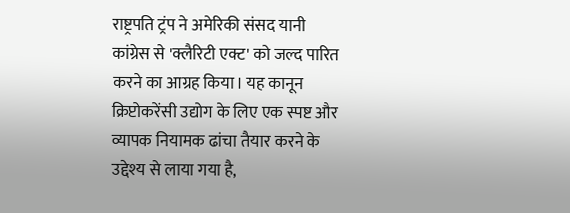राष्ट्रपति ट्रंप ने अमेरिकी संसद यानी कांग्रेस से 'क्लैरिटी एक्ट' को जल्द पारित करने का आग्रह किया। यह कानून क्रिप्टोकरेंसी उद्योग के लिए एक स्पष्ट और व्यापक नियामक ढांचा तैयार करने के उद्देश्य से लाया गया है,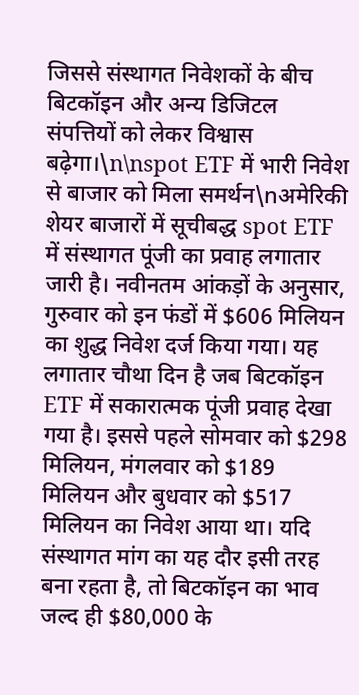जिससे संस्थागत निवेशकों के बीच बिटकॉइन और अन्य डिजिटल संपत्तियों को लेकर विश्वास बढ़ेगा।\n\nspot ETF में भारी निवेश से बाजार को मिला समर्थन\nअमेरिकी शेयर बाजारों में सूचीबद्ध spot ETF में संस्थागत पूंजी का प्रवाह लगातार जारी है। नवीनतम आंकड़ों के अनुसार, गुरुवार को इन फंडों में $606 मिलियन का शुद्ध निवेश दर्ज किया गया। यह लगातार चौथा दिन है जब बिटकॉइन ETF में सकारात्मक पूंजी प्रवाह देखा गया है। इससे पहले सोमवार को $298 मिलियन, मंगलवार को $189 मिलियन और बुधवार को $517 मिलियन का निवेश आया था। यदि संस्थागत मांग का यह दौर इसी तरह बना रहता है, तो बिटकॉइन का भाव जल्द ही $80,000 के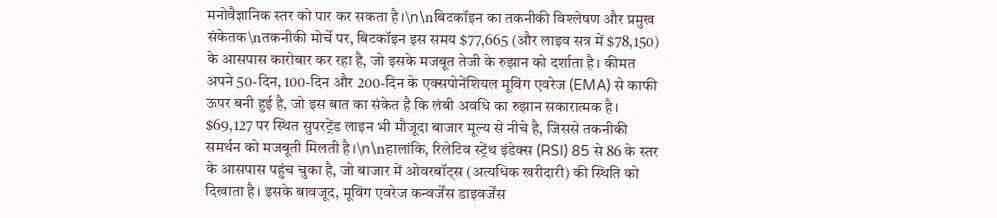मनोवैज्ञानिक स्तर को पार कर सकता है।\n\nबिटकॉइन का तकनीकी विश्लेषण और प्रमुख संकेतक\nतकनीकी मोर्चे पर, बिटकॉइन इस समय $77,665 (और लाइव सत्र में $78,150) के आसपास कारोबार कर रहा है, जो इसके मजबूत तेजी के रुझान को दर्शाता है। कीमत अपने 50-दिन, 100-दिन और 200-दिन के एक्सपोनेंशियल मूविंग एवरेज (EMA) से काफी ऊपर बनी हुई है, जो इस बात का संकेत है कि लंबी अवधि का रुझान सकारात्मक है। $69,127 पर स्थित सुपरट्रेंड लाइन भी मौजूदा बाजार मूल्य से नीचे है, जिससे तकनीकी समर्थन को मजबूती मिलती है।\n\nहालांकि, रिलेटिव स्ट्रेंथ इंडेक्स (RSI) 85 से 86 के स्तर के आसपास पहुंच चुका है, जो बाजार में ओवरबॉट्स (अत्यधिक खरीदारी) की स्थिति को दिखाता है। इसके बावजूद, मूविंग एवरेज कन्वर्जेंस डाइवर्जेंस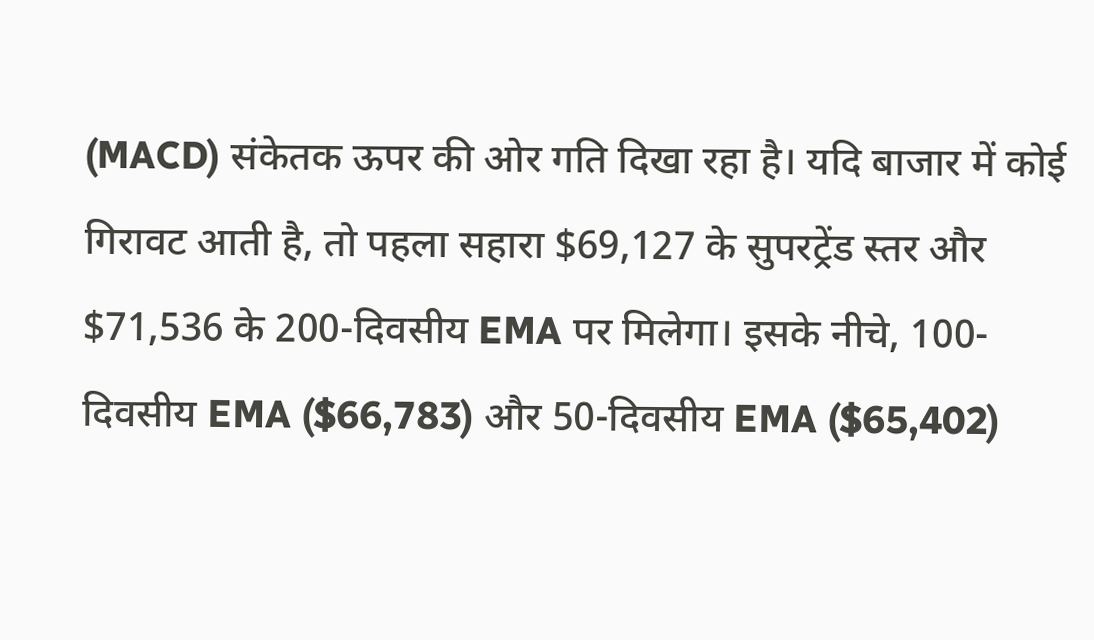(MACD) संकेतक ऊपर की ओर गति दिखा रहा है। यदि बाजार में कोई गिरावट आती है, तो पहला सहारा $69,127 के सुपरट्रेंड स्तर और $71,536 के 200-दिवसीय EMA पर मिलेगा। इसके नीचे, 100-दिवसीय EMA ($66,783) और 50-दिवसीय EMA ($65,402)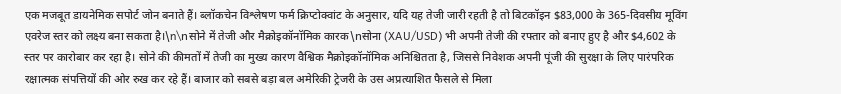एक मजबूत डायनेमिक सपोर्ट जोन बनाते हैं। ब्लॉकचेन विश्लेषण फर्म क्रिप्टोक्वांट के अनुसार, यदि यह तेजी जारी रहती है तो बिटकॉइन $83,000 के 365-दिवसीय मूविंग एवरेज स्तर को लक्ष्य बना सकता है।\n\nसोने में तेजी और मैक्रोइकॉनॉमिक कारक\nसोना (XAU/USD) भी अपनी तेजी की रफ्तार को बनाए हुए है और $4,602 के स्तर पर कारोबार कर रहा है। सोने की कीमतों में तेजी का मुख्य कारण वैश्विक मैक्रोइकॉनॉमिक अनिश्चितता है, जिससे निवेशक अपनी पूंजी की सुरक्षा के लिए पारंपरिक रक्षात्मक संपत्तियों की ओर रुख कर रहे हैं। बाजार को सबसे बड़ा बल अमेरिकी ट्रेजरी के उस अप्रत्याशित फैसले से मिला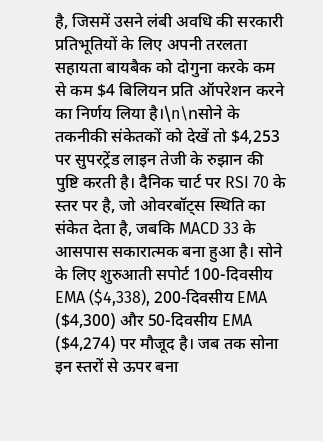है, जिसमें उसने लंबी अवधि की सरकारी प्रतिभूतियों के लिए अपनी तरलता सहायता बायबैक को दोगुना करके कम से कम $4 बिलियन प्रति ऑपरेशन करने का निर्णय लिया है।\n\nसोने के तकनीकी संकेतकों को देखें तो $4,253 पर सुपरट्रेंड लाइन तेजी के रुझान की पुष्टि करती है। दैनिक चार्ट पर RSI 70 के स्तर पर है, जो ओवरबॉट्स स्थिति का संकेत देता है, जबकि MACD 33 के आसपास सकारात्मक बना हुआ है। सोने के लिए शुरुआती सपोर्ट 100-दिवसीय EMA ($4,338), 200-दिवसीय EMA ($4,300) और 50-दिवसीय EMA ($4,274) पर मौजूद है। जब तक सोना इन स्तरों से ऊपर बना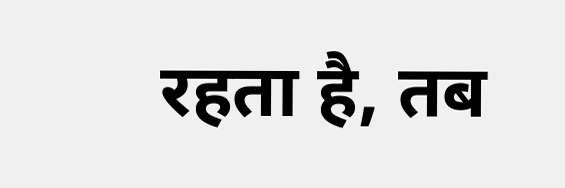रहता है, तब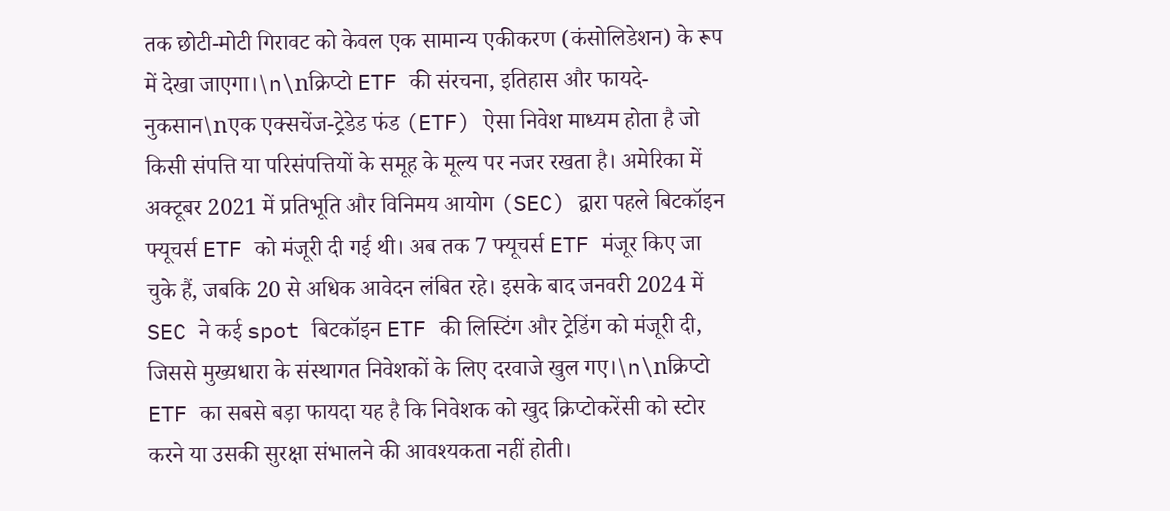तक छोटी-मोटी गिरावट को केवल एक सामान्य एकीकरण (कंसोलिडेशन) के रूप में देखा जाएगा।\n\nक्रिप्टो ETF की संरचना, इतिहास और फायदे-नुकसान\nएक एक्सचेंज-ट्रेडेड फंड (ETF) ऐसा निवेश माध्यम होता है जो किसी संपत्ति या परिसंपत्तियों के समूह के मूल्य पर नजर रखता है। अमेरिका में अक्टूबर 2021 में प्रतिभूति और विनिमय आयोग (SEC) द्वारा पहले बिटकॉइन फ्यूचर्स ETF को मंजूरी दी गई थी। अब तक 7 फ्यूचर्स ETF मंजूर किए जा चुके हैं, जबकि 20 से अधिक आवेदन लंबित रहे। इसके बाद जनवरी 2024 में SEC ने कई spot बिटकॉइन ETF की लिस्टिंग और ट्रेडिंग को मंजूरी दी, जिससे मुख्यधारा के संस्थागत निवेशकों के लिए दरवाजे खुल गए।\n\nक्रिप्टो ETF का सबसे बड़ा फायदा यह है कि निवेशक को खुद क्रिप्टोकरेंसी को स्टोर करने या उसकी सुरक्षा संभालने की आवश्यकता नहीं होती।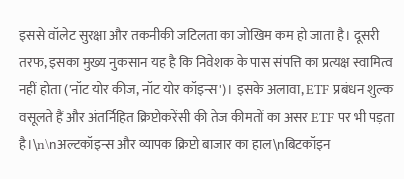इससे वॉलेट सुरक्षा और तकनीकी जटिलता का जोखिम कम हो जाता है। दूसरी तरफ, इसका मुख्य नुकसान यह है कि निवेशक के पास संपत्ति का प्रत्यक्ष स्वामित्व नहीं होता ('नॉट योर कीज, नॉट योर कॉइन्स')। इसके अलावा, ETF प्रबंधन शुल्क वसूलते हैं और अंतर्निहित क्रिप्टोकरेंसी की तेज कीमतों का असर ETF पर भी पड़ता है।\n\nअल्टकॉइन्स और व्यापक क्रिप्टो बाजार का हाल\nबिटकॉइन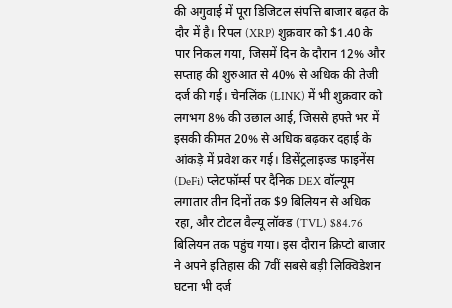की अगुवाई में पूरा डिजिटल संपत्ति बाजार बढ़त के दौर में है। रिपल (XRP) शुक्रवार को $1.40 के पार निकल गया, जिसमें दिन के दौरान 12% और सप्ताह की शुरुआत से 40% से अधिक की तेजी दर्ज की गई। चेनलिंक (LINK) में भी शुक्रवार को लगभग 8% की उछाल आई, जिससे हफ्ते भर में इसकी कीमत 20% से अधिक बढ़कर दहाई के आंकड़े में प्रवेश कर गई। डिसेंट्रलाइज्ड फाइनेंस (DeFi) प्लेटफॉर्म्स पर दैनिक DEX वॉल्यूम लगातार तीन दिनों तक $9 बिलियन से अधिक रहा, और टोटल वैल्यू लॉक्ड (TVL) $84.76 बिलियन तक पहुंच गया। इस दौरान क्रिप्टो बाजार ने अपने इतिहास की 7वीं सबसे बड़ी लिक्विडेशन घटना भी दर्ज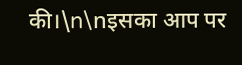की।\n\nइसका आप पर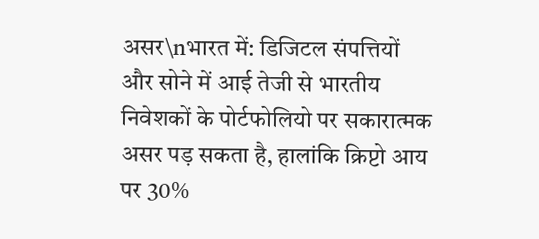असर\nभारत में: डिजिटल संपत्तियों और सोने में आई तेजी से भारतीय निवेशकों के पोर्टफोलियो पर सकारात्मक असर पड़ सकता है, हालांकि क्रिप्टो आय पर 30%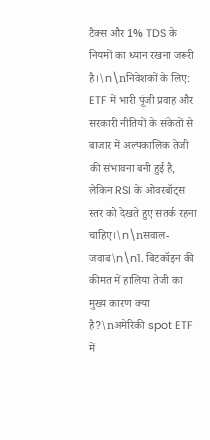टैक्स और 1% TDS के नियमों का ध्यान रखना जरूरी है।\n\nनिवेशकों के लिए: ETF में भारी पूंजी प्रवाह और सरकारी नीतियों के संकेतों से बाजार में अल्पकालिक तेजी की संभावना बनी हुई है, लेकिन RSI के ओवरबॉट्स स्तर को देखते हुए सतर्क रहना चाहिए।\n\nसवाल-जवाब\n\n1. बिटकॉइन की कीमत में हालिया तेजी का मुख्य कारण क्या है?\nअमेरिकी spot ETF में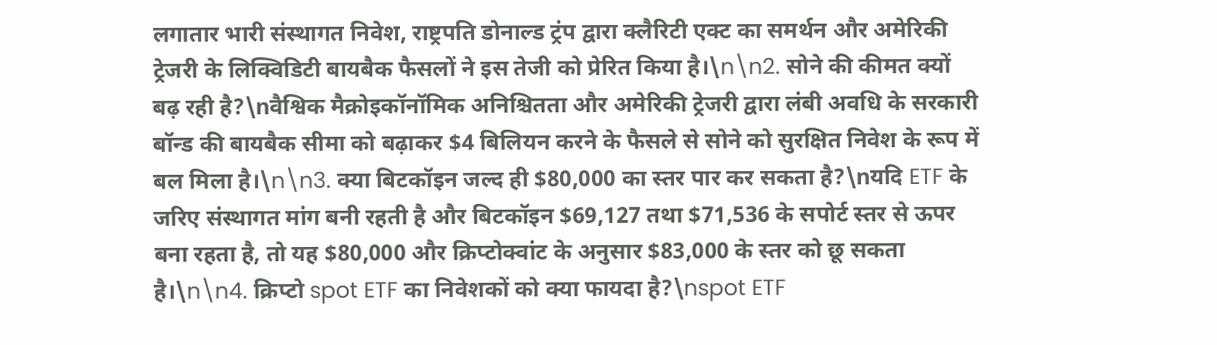लगातार भारी संस्थागत निवेश, राष्ट्रपति डोनाल्ड ट्रंप द्वारा क्लैरिटी एक्ट का समर्थन और अमेरिकी ट्रेजरी के लिक्विडिटी बायबैक फैसलों ने इस तेजी को प्रेरित किया है।\n\n2. सोने की कीमत क्यों बढ़ रही है?\nवैश्विक मैक्रोइकॉनॉमिक अनिश्चितता और अमेरिकी ट्रेजरी द्वारा लंबी अवधि के सरकारी बॉन्ड की बायबैक सीमा को बढ़ाकर $4 बिलियन करने के फैसले से सोने को सुरक्षित निवेश के रूप में बल मिला है।\n\n3. क्या बिटकॉइन जल्द ही $80,000 का स्तर पार कर सकता है?\nयदि ETF के जरिए संस्थागत मांग बनी रहती है और बिटकॉइन $69,127 तथा $71,536 के सपोर्ट स्तर से ऊपर बना रहता है, तो यह $80,000 और क्रिप्टोक्वांट के अनुसार $83,000 के स्तर को छू सकता है।\n\n4. क्रिप्टो spot ETF का निवेशकों को क्या फायदा है?\nspot ETF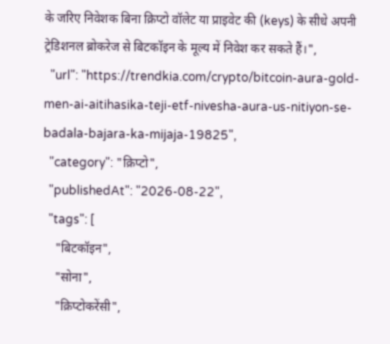के जरिए निवेशक बिना क्रिप्टो वॉलेट या प्राइवेट की (keys) के सीधे अपनी ट्रेडिशनल ब्रोकरेज से बिटकॉइन के मूल्य में निवेश कर सकते हैं।",
  "url": "https://trendkia.com/crypto/bitcoin-aura-gold-men-ai-aitihasika-teji-etf-nivesha-aura-us-nitiyon-se-badala-bajara-ka-mijaja-19825",
  "category": "क्रिप्टो",
  "publishedAt": "2026-08-22",
  "tags": [
    "बिटकॉइन",
    "सोना",
    "क्रिप्टोकरेंसी",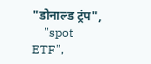"डोनाल्ड ट्रंप",
    "spot ETF",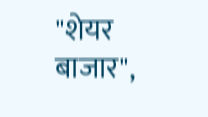"शेयर बाजार",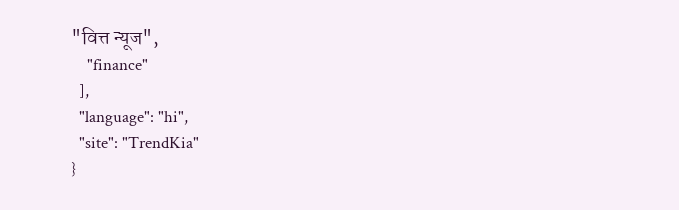"वित्त न्यूज",
    "finance"
  ],
  "language": "hi",
  "site": "TrendKia"
}